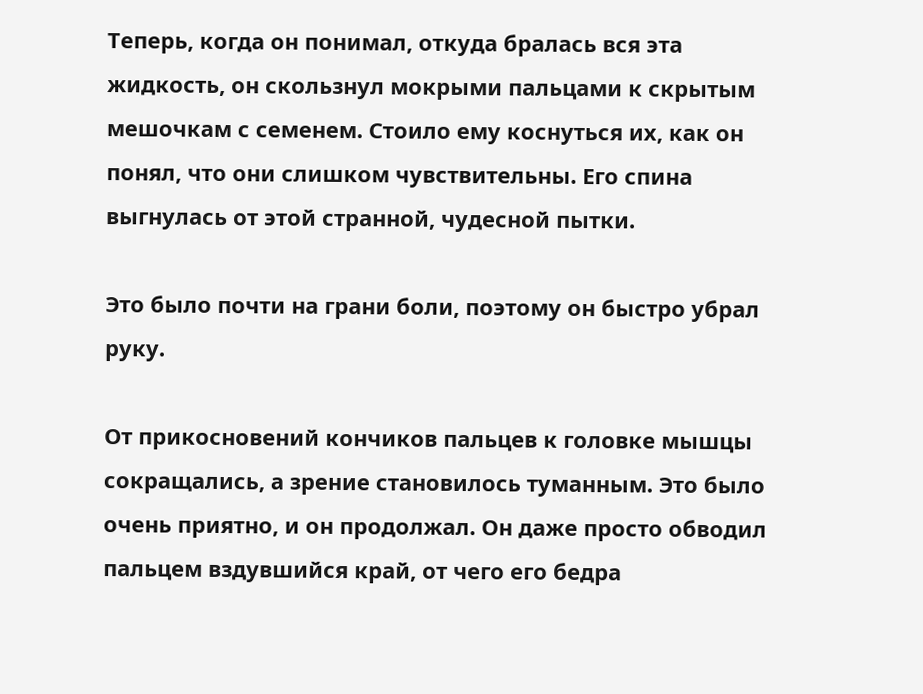Теперь, когда он понимал, откуда бралась вся эта жидкость, он скользнул мокрыми пальцами к скрытым мешочкам с семенем. Стоило ему коснуться их, как он понял, что они слишком чувствительны. Его спина выгнулась от этой странной, чудесной пытки.

Это было почти на грани боли, поэтому он быстро убрал руку.

От прикосновений кончиков пальцев к головке мышцы сокращались, а зрение становилось туманным. Это было очень приятно, и он продолжал. Он даже просто обводил пальцем вздувшийся край, от чего его бедра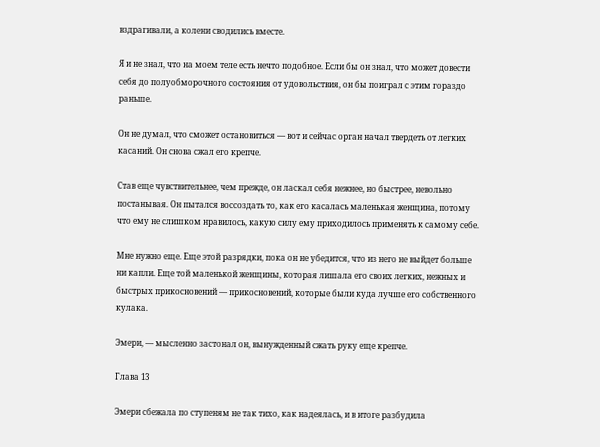вздрагивали, а колени сводились вместе.

Я и не знал, что на моем теле есть нечто подобное. Если бы он знал, что может довести себя до полуобморочного состояния от удовольствия, он бы поиграл с этим гораздо раньше.

Он не думал, что сможет остановиться — вот и сейчас орган начал твердеть от легких касаний. Он снова сжал его крепче.

Став еще чувствительнее, чем прежде, он ласкал себя нежнее, но быстрее, невольно постанывая. Он пытался воссоздать то, как его касалась маленькая женщина, потому что ему не слишком нравилось, какую силу ему приходилось применять к самому себе.

Мне нужно еще. Еще этой разрядки, пока он не убедится, что из него не выйдет больше ни капли. Еще той маленькой женщины, которая лишала его своих легких, нежных и быстрых прикосновений — прикосновений, которые были куда лучше его собственного кулака.

Эмери, — мысленно застонал он, вынужденный сжать руку еще крепче.

Глава 13

Эмери сбежала по ступеням не так тихо, как надеялась, и в итоге разбудила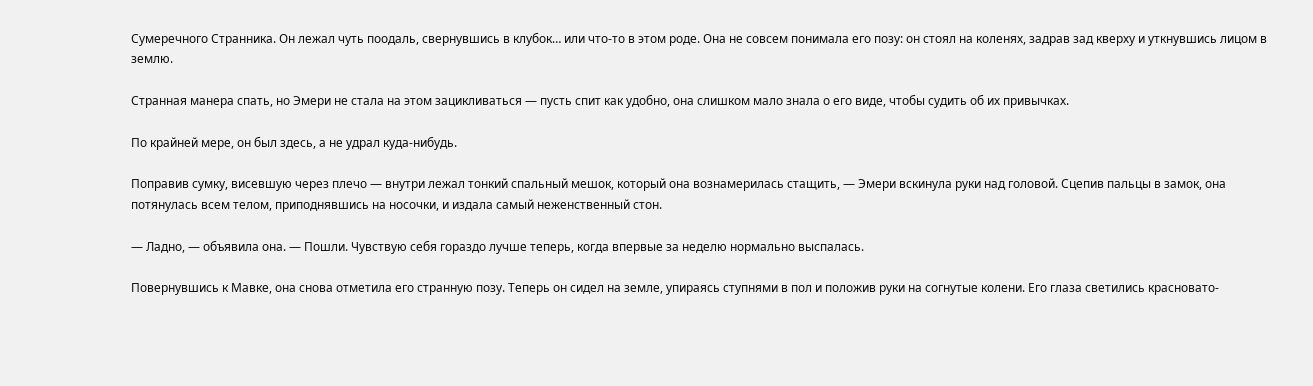Сумеречного Странника. Он лежал чуть поодаль, свернувшись в клубок… или что-то в этом роде. Она не совсем понимала его позу: он стоял на коленях, задрав зад кверху и уткнувшись лицом в землю.

Странная манера спать, но Эмери не стала на этом зацикливаться — пусть спит как удобно, она слишком мало знала о его виде, чтобы судить об их привычках.

По крайней мере, он был здесь, а не удрал куда-нибудь.

Поправив сумку, висевшую через плечо — внутри лежал тонкий спальный мешок, который она вознамерилась стащить, — Эмери вскинула руки над головой. Сцепив пальцы в замок, она потянулась всем телом, приподнявшись на носочки, и издала самый неженственный стон.

— Ладно, — объявила она. — Пошли. Чувствую себя гораздо лучше теперь, когда впервые за неделю нормально выспалась.

Повернувшись к Мавке, она снова отметила его странную позу. Теперь он сидел на земле, упираясь ступнями в пол и положив руки на согнутые колени. Его глаза светились красновато-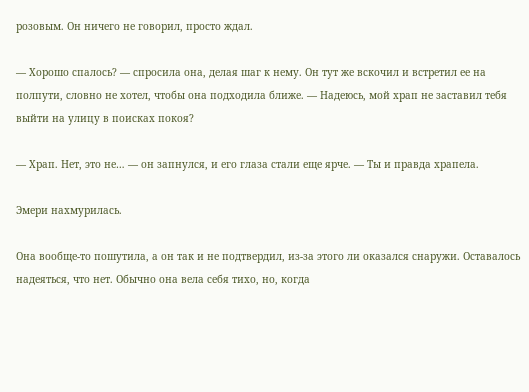розовым. Он ничего не говорил, просто ждал.

— Хорошо спалось? — спросила она, делая шаг к нему. Он тут же вскочил и встретил ее на полпути, словно не хотел, чтобы она подходила ближе. — Надеюсь, мой храп не заставил тебя выйти на улицу в поисках покоя?

— Храп. Нет, это не… — он запнулся, и его глаза стали еще ярче. — Ты и правда храпела.

Эмери нахмурилась.

Она вообще-то пошутила, а он так и не подтвердил, из-за этого ли оказался снаружи. Оставалось надеяться, что нет. Обычно она вела себя тихо, но, когда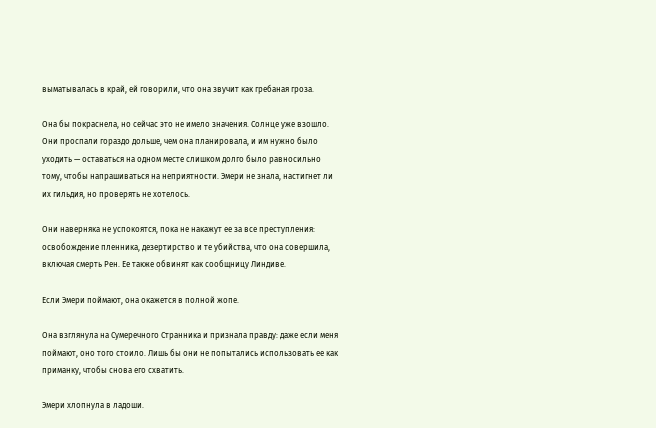выматывалась в край, ей говорили, что она звучит как гребаная гроза.

Она бы покраснела, но сейчас это не имело значения. Солнце уже взошло. Они проспали гораздо дольше, чем она планировала, и им нужно было уходить — оставаться на одном месте слишком долго было равносильно тому, чтобы напрашиваться на неприятности. Эмери не знала, настигнет ли их гильдия, но проверять не хотелось.

Они наверняка не успокоятся, пока не накажут ее за все преступления: освобождение пленника, дезертирство и те убийства, что она совершила, включая смерть Рен. Ее также обвинят как сообщницу Линдиве.

Если Эмери поймают, она окажется в полной жопе.

Она взглянула на Сумеречного Странника и признала правду: даже если меня поймают, оно того стоило. Лишь бы они не попытались использовать ее как приманку, чтобы снова его схватить.

Эмери хлопнула в ладоши.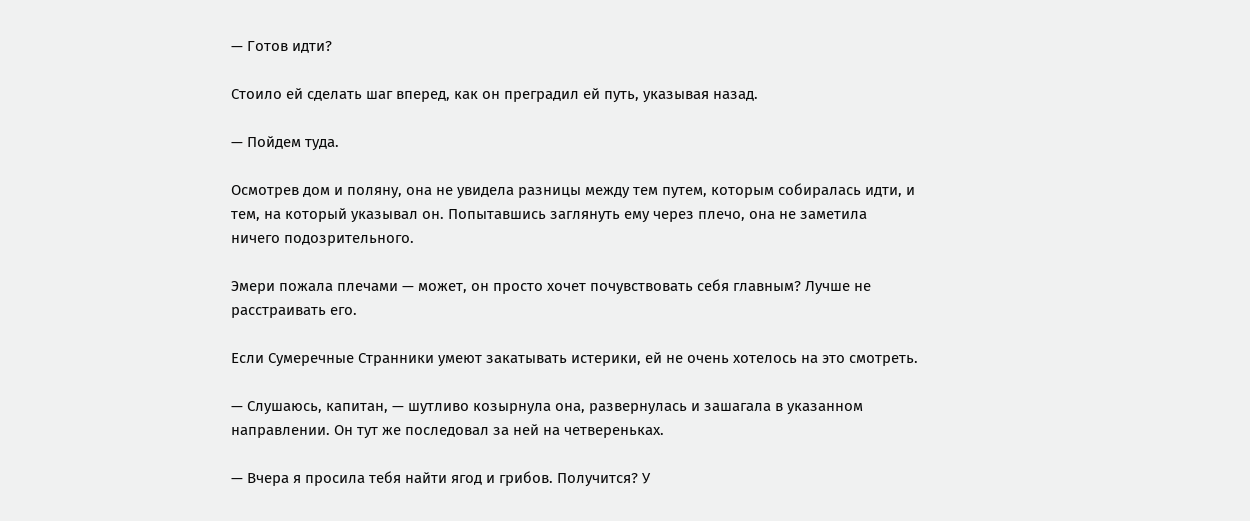— Готов идти?

Стоило ей сделать шаг вперед, как он преградил ей путь, указывая назад.

— Пойдем туда.

Осмотрев дом и поляну, она не увидела разницы между тем путем, которым собиралась идти, и тем, на который указывал он. Попытавшись заглянуть ему через плечо, она не заметила ничего подозрительного.

Эмери пожала плечами — может, он просто хочет почувствовать себя главным? Лучше не расстраивать его.

Если Сумеречные Странники умеют закатывать истерики, ей не очень хотелось на это смотреть.

— Слушаюсь, капитан, — шутливо козырнула она, развернулась и зашагала в указанном направлении. Он тут же последовал за ней на четвереньках.

— Вчера я просила тебя найти ягод и грибов. Получится? У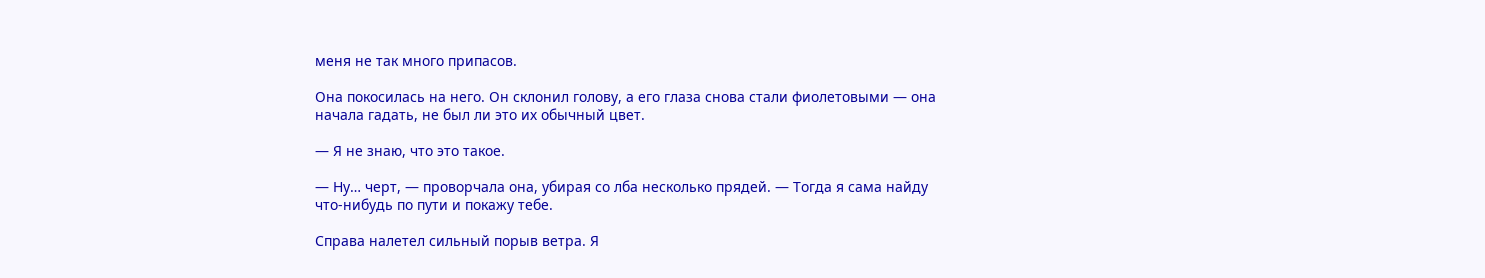меня не так много припасов.

Она покосилась на него. Он склонил голову, а его глаза снова стали фиолетовыми — она начала гадать, не был ли это их обычный цвет.

— Я не знаю, что это такое.

— Ну… черт, — проворчала она, убирая со лба несколько прядей. — Тогда я сама найду что-нибудь по пути и покажу тебе.

Справа налетел сильный порыв ветра. Я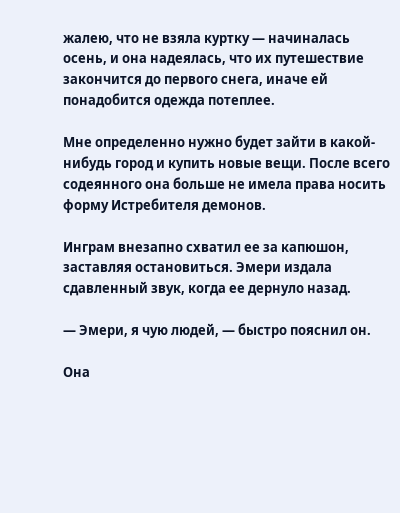жалею, что не взяла куртку — начиналась осень, и она надеялась, что их путешествие закончится до первого снега, иначе ей понадобится одежда потеплее.

Мне определенно нужно будет зайти в какой-нибудь город и купить новые вещи. После всего содеянного она больше не имела права носить форму Истребителя демонов.

Инграм внезапно схватил ее за капюшон, заставляя остановиться. Эмери издала сдавленный звук, когда ее дернуло назад.

— Эмери, я чую людей, — быстро пояснил он.

Она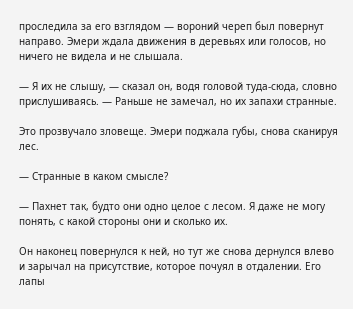проследила за его взглядом — вороний череп был повернут направо. Эмери ждала движения в деревьях или голосов, но ничего не видела и не слышала.

— Я их не слышу, — сказал он, водя головой туда-сюда, словно прислушиваясь. — Раньше не замечал, но их запахи странные.

Это прозвучало зловеще. Эмери поджала губы, снова сканируя лес.

— Странные в каком смысле?

— Пахнет так, будто они одно целое с лесом. Я даже не могу понять, с какой стороны они и сколько их.

Он наконец повернулся к ней, но тут же снова дернулся влево и зарычал на присутствие, которое почуял в отдалении. Его лапы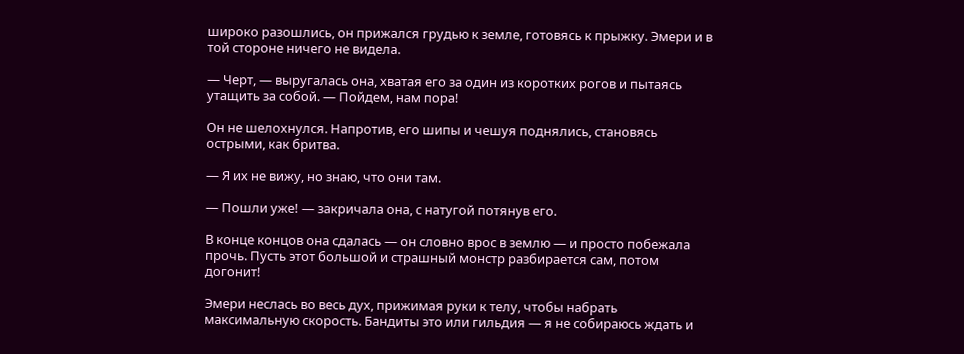широко разошлись, он прижался грудью к земле, готовясь к прыжку. Эмери и в той стороне ничего не видела.

— Черт, — выругалась она, хватая его за один из коротких рогов и пытаясь утащить за собой. — Пойдем, нам пора!

Он не шелохнулся. Напротив, его шипы и чешуя поднялись, становясь острыми, как бритва.

— Я их не вижу, но знаю, что они там.

— Пошли уже! — закричала она, с натугой потянув его.

В конце концов она сдалась — он словно врос в землю — и просто побежала прочь. Пусть этот большой и страшный монстр разбирается сам, потом догонит!

Эмери неслась во весь дух, прижимая руки к телу, чтобы набрать максимальную скорость. Бандиты это или гильдия — я не собираюсь ждать и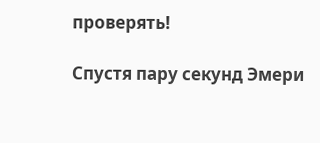проверять!

Спустя пару секунд Эмери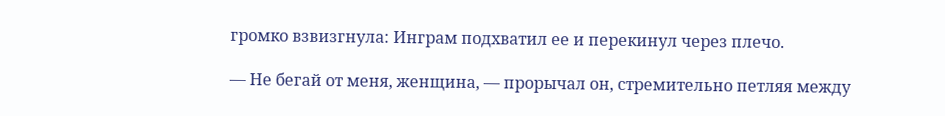громко взвизгнула: Инграм подхватил ее и перекинул через плечо.

— Не бегай от меня, женщина, — прорычал он, стремительно петляя между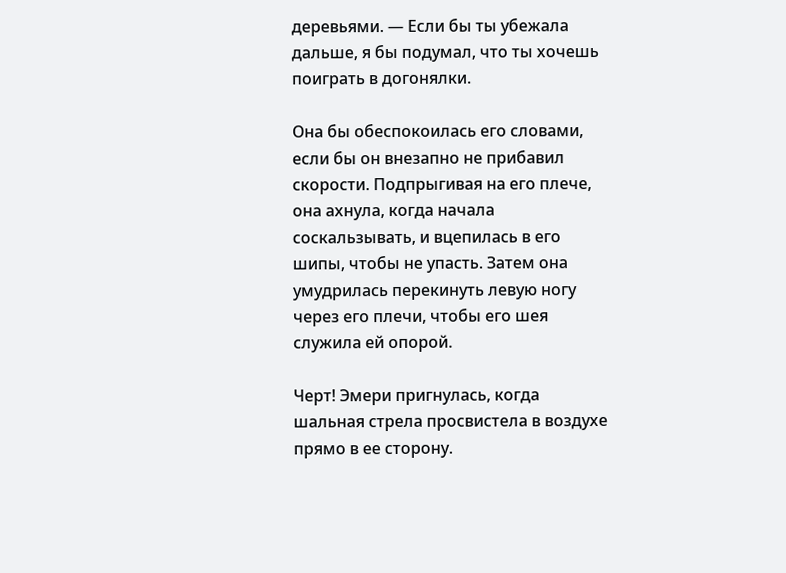деревьями. — Если бы ты убежала дальше, я бы подумал, что ты хочешь поиграть в догонялки.

Она бы обеспокоилась его словами, если бы он внезапно не прибавил скорости. Подпрыгивая на его плече, она ахнула, когда начала соскальзывать, и вцепилась в его шипы, чтобы не упасть. Затем она умудрилась перекинуть левую ногу через его плечи, чтобы его шея служила ей опорой.

Черт! Эмери пригнулась, когда шальная стрела просвистела в воздухе прямо в ее сторону.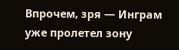Впрочем, зря — Инграм уже пролетел зону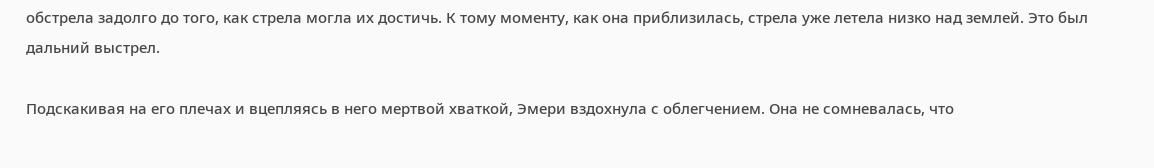обстрела задолго до того, как стрела могла их достичь. К тому моменту, как она приблизилась, стрела уже летела низко над землей. Это был дальний выстрел.

Подскакивая на его плечах и вцепляясь в него мертвой хваткой, Эмери вздохнула с облегчением. Она не сомневалась, что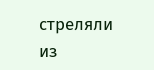стреляли из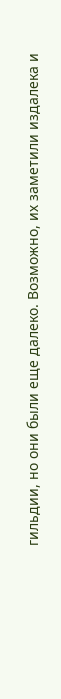гильдии, но они были еще далеко. Возможно, их заметили издалека и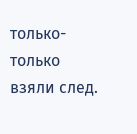только-только взяли след.